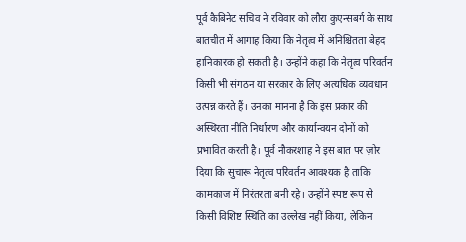पूर्व कैबिनेट सचिव ने रविवार को लौरा कुएन्सबर्ग के साथ बातचीत में आगाह किया कि नेतृत्व में अनिश्चितता बेहद हानिकारक हो सकती है। उन्होंने कहा कि नेतृत्व परिवर्तन किसी भी संगठन या सरकार के लिए अत्यधिक व्यवधान उत्पन्न करते हैं। उनका मानना है कि इस प्रकार की अस्थिरता नीति निर्धारण और कार्यान्वयन दोनों को प्रभावित करती है। पूर्व नौकरशाह ने इस बात पर ज़ोर दिया कि सुचारू नेतृत्व परिवर्तन आवश्यक है ताकि कामकाज में निरंतरता बनी रहे। उन्होंने स्पष्ट रूप से किसी विशिष्ट स्थिति का उल्लेख नहीं किया, लेकिन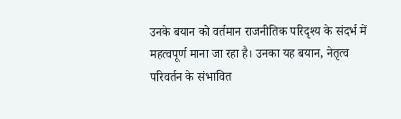उनके बयान को वर्तमान राजनीतिक परिदृश्य के संदर्भ में महत्वपूर्ण माना जा रहा है। उनका यह बयान, नेतृत्व परिवर्तन के संभावित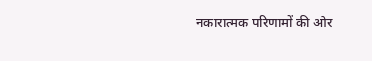नकारात्मक परिणामों की ओर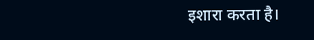इशारा करता है।